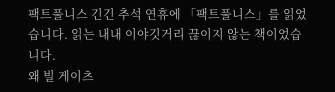팩트풀니스 긴긴 추석 연휴에 「팩트풀니스」를 읽었습니다. 읽는 내내 이야깃거리 끊이지 않는 책이었습니다.
왜 빌 게이츠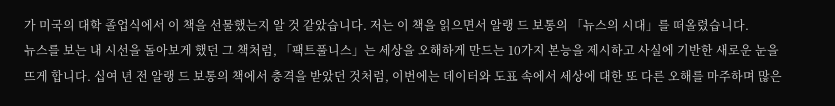가 미국의 대학 졸업식에서 이 책을 선물했는지 알 것 같았습니다. 저는 이 책을 읽으면서 알랭 드 보통의 「뉴스의 시대」를 떠올렸습니다.
뉴스를 보는 내 시선을 돌아보게 했던 그 책처럼, 「팩트풀니스」는 세상을 오해하게 만드는 10가지 본능을 제시하고 사실에 기반한 새로운 눈을 뜨게 합니다. 십여 년 전 알랭 드 보통의 책에서 충격을 받았던 것처럼, 이번에는 데이터와 도표 속에서 세상에 대한 또 다른 오해를 마주하며 많은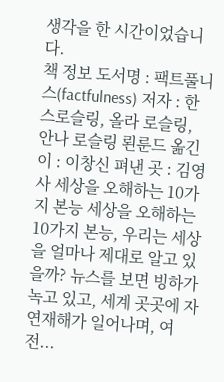생각을 한 시간이었습니다.
책 정보 도서명 : 팩트풀니스(factfulness) 저자 : 한스로슬링, 올라 로슬링, 안나 로슬링 뢴룬드 옮긴이 : 이창신 펴낸 곳 : 김영사 세상을 오해하는 10가지 본능 세상을 오해하는 10가지 본능, 우리는 세상을 얼마나 제대로 알고 있을까? 뉴스를 보면 빙하가 녹고 있고, 세계 곳곳에 자연재해가 일어나며, 여전...